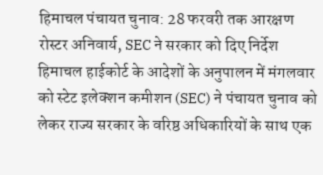हिमाचल पंचायत चुनाव: 28 फरवरी तक आरक्षण रोस्टर अनिवार्य, SEC ने सरकार को दिए निर्देश
हिमाचल हाईकोर्ट के आदेशों के अनुपालन में मंगलवार को स्टेट इलेक्शन कमीशन (SEC) ने पंचायत चुनाव को लेकर राज्य सरकार के वरिष्ठ अधिकारियों के साथ एक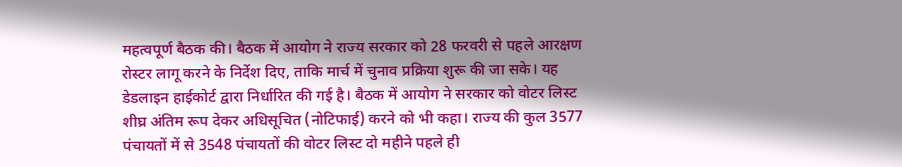महत्वपूर्ण बैठक की। बैठक में आयोग ने राज्य सरकार को 28 फरवरी से पहले आरक्षण रोस्टर लागू करने के निर्देश दिए, ताकि मार्च में चुनाव प्रक्रिया शुरू की जा सके। यह डेडलाइन हाईकोर्ट द्वारा निर्धारित की गई है। बैठक में आयोग ने सरकार को वोटर लिस्ट शीघ्र अंतिम रूप देकर अधिसूचित (नोटिफाई) करने को भी कहा। राज्य की कुल 3577 पंचायतों में से 3548 पंचायतों की वोटर लिस्ट दो महीने पहले ही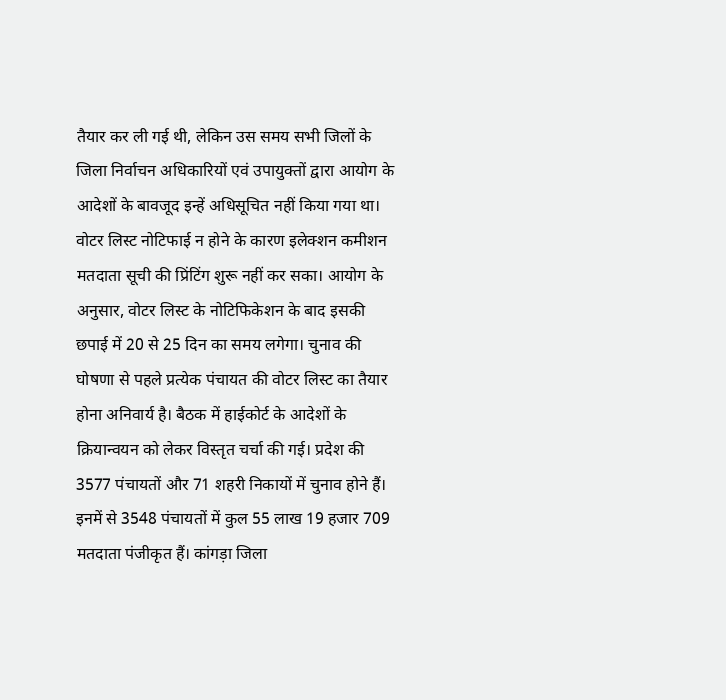तैयार कर ली गई थी, लेकिन उस समय सभी जिलों के जिला निर्वाचन अधिकारियों एवं उपायुक्तों द्वारा आयोग के आदेशों के बावजूद इन्हें अधिसूचित नहीं किया गया था।
वोटर लिस्ट नोटिफाई न होने के कारण इलेक्शन कमीशन मतदाता सूची की प्रिंटिंग शुरू नहीं कर सका। आयोग के अनुसार, वोटर लिस्ट के नोटिफिकेशन के बाद इसकी छपाई में 20 से 25 दिन का समय लगेगा। चुनाव की घोषणा से पहले प्रत्येक पंचायत की वोटर लिस्ट का तैयार होना अनिवार्य है। बैठक में हाईकोर्ट के आदेशों के क्रियान्वयन को लेकर विस्तृत चर्चा की गई। प्रदेश की 3577 पंचायतों और 71 शहरी निकायों में चुनाव होने हैं। इनमें से 3548 पंचायतों में कुल 55 लाख 19 हजार 709 मतदाता पंजीकृत हैं। कांगड़ा जिला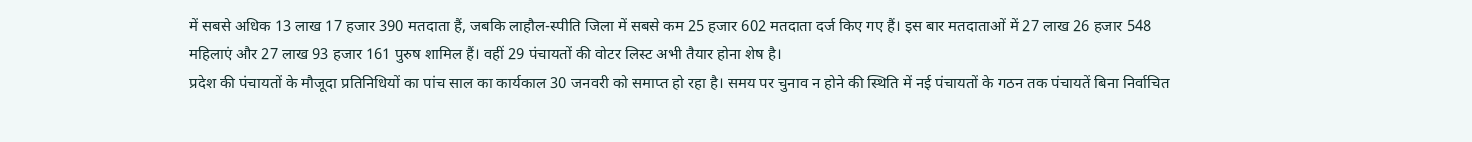में सबसे अधिक 13 लाख 17 हजार 390 मतदाता हैं, जबकि लाहौल-स्पीति जिला में सबसे कम 25 हजार 602 मतदाता दर्ज किए गए हैं। इस बार मतदाताओं में 27 लाख 26 हजार 548 महिलाएं और 27 लाख 93 हजार 161 पुरुष शामिल हैं। वहीं 29 पंचायतों की वोटर लिस्ट अभी तैयार होना शेष है।
प्रदेश की पंचायतों के मौजूदा प्रतिनिधियों का पांच साल का कार्यकाल 30 जनवरी को समाप्त हो रहा है। समय पर चुनाव न होने की स्थिति में नई पंचायतों के गठन तक पंचायतें बिना निर्वाचित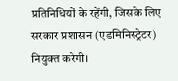प्रतिनिधियों के रहेंगी, जिसके लिए सरकार प्रशासन (एडमिनिस्ट्रेटर) नियुक्त करेगी।